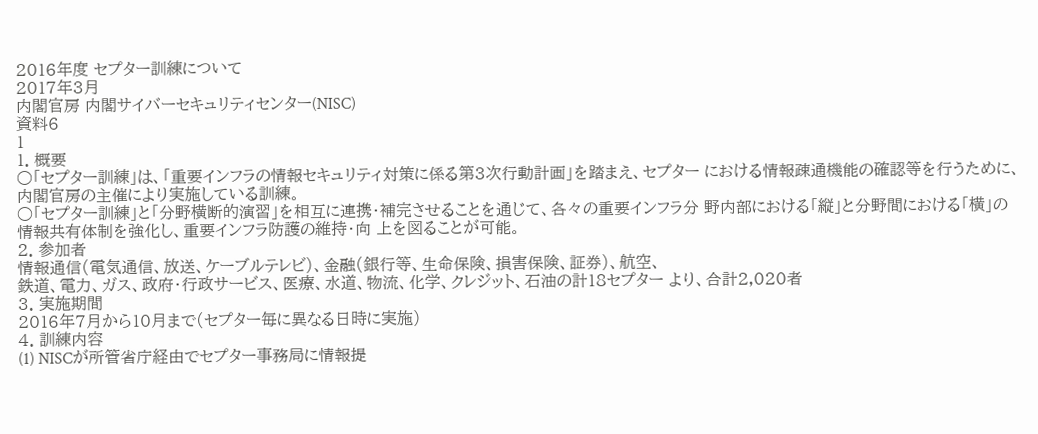2016年度 セプター訓練について
2017年3月
内閣官房 内閣サイバーセキュリティセンター(NISC)
資料6
1
1. 概要
○「セプター訓練」は、「重要インフラの情報セキュリティ対策に係る第3次行動計画」を踏まえ、セプター における情報疎通機能の確認等を行うために、内閣官房の主催により実施している訓練。
○「セプター訓練」と「分野横断的演習」を相互に連携・補完させることを通じて、各々の重要インフラ分 野内部における「縦」と分野間における「横」の情報共有体制を強化し、重要インフラ防護の維持・向 上を図ることが可能。
2. 参加者
情報通信(電気通信、放送、ケーブルテレビ)、金融(銀行等、生命保険、損害保険、証券)、航空、
鉄道、電力、ガス、政府・行政サービス、医療、水道、物流、化学、クレジット、石油の計18セプター より、合計2,020者
3. 実施期間
2016年7月から10月まで(セプター毎に異なる日時に実施)
4. 訓練内容
(1) NISCが所管省庁経由でセプター事務局に情報提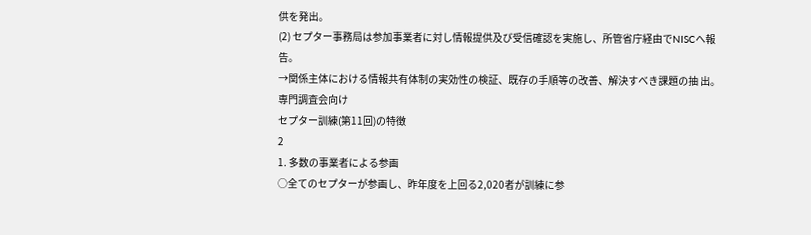供を発出。
(2) セプター事務局は参加事業者に対し情報提供及び受信確認を実施し、所管省庁経由でNISCへ報 告。
→関係主体における情報共有体制の実効性の検証、既存の手順等の改善、解決すべき課題の抽 出。
専門調査会向け
セプター訓練(第11回)の特徴
2
1. 多数の事業者による参画
○全てのセプターが参画し、昨年度を上回る2,020者が訓練に参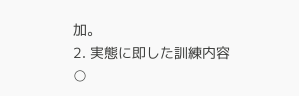加。
2. 実態に即した訓練内容
○